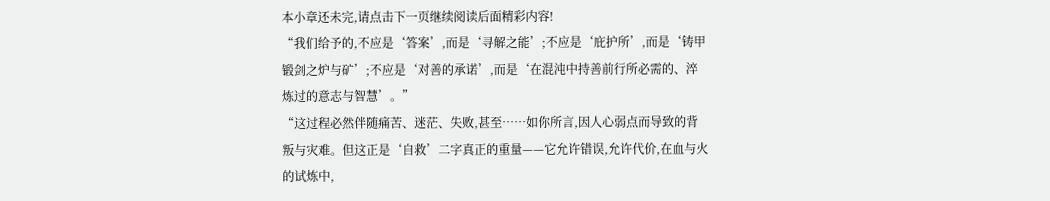本小章还未完,请点击下一页继续阅读后面精彩内容!
“我们给予的,不应是‘答案’,而是‘寻解之能’;不应是‘庇护所’,而是‘铸甲锻剑之炉与矿’;不应是‘对善的承诺’,而是‘在混沌中持善前行所必需的、淬炼过的意志与智慧’。”
“这过程必然伴随痛苦、迷茫、失败,甚至……如你所言,因人心弱点而导致的背叛与灾难。但这正是‘自救’二字真正的重量——它允许错误,允许代价,在血与火的试炼中,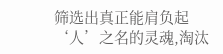筛选出真正能肩负起‘人’之名的灵魂,淘汰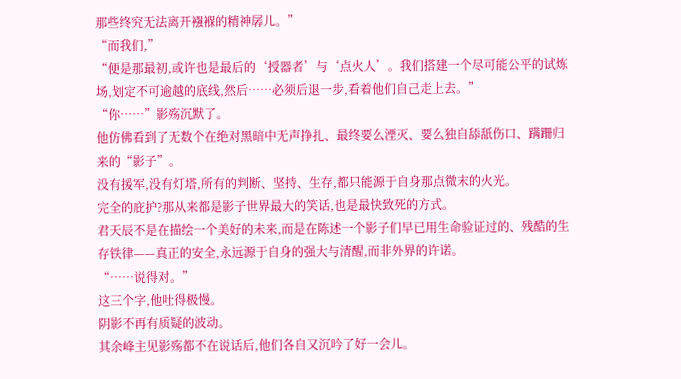那些终究无法离开襁褓的精神孱儿。”
“而我们,”
“便是那最初,或许也是最后的‘授器者’与‘点火人’。我们搭建一个尽可能公平的试炼场,划定不可逾越的底线,然后……必须后退一步,看着他们自己走上去。”
“你……”影殇沉默了。
他仿佛看到了无数个在绝对黑暗中无声挣扎、最终要么湮灭、要么独自舔舐伤口、蹒跚归来的“影子”。
没有援军,没有灯塔,所有的判断、坚持、生存,都只能源于自身那点微末的火光。
完全的庇护?那从来都是影子世界最大的笑话,也是最快致死的方式。
君天辰不是在描绘一个美好的未来,而是在陈述一个影子们早已用生命验证过的、残酷的生存铁律——真正的安全,永远源于自身的强大与清醒,而非外界的许诺。
“……说得对。”
这三个字,他吐得极慢。
阴影不再有质疑的波动。
其余峰主见影殇都不在说话后,他们各自又沉吟了好一会儿。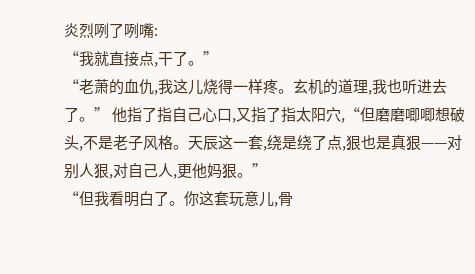炎烈咧了咧嘴:
“我就直接点,干了。”
“老萧的血仇,我这儿烧得一样疼。玄机的道理,我也听进去了。” 他指了指自己心口,又指了指太阳穴,“但磨磨唧唧想破头,不是老子风格。天辰这一套,绕是绕了点,狠也是真狠——对别人狠,对自己人,更他妈狠。”
“但我看明白了。你这套玩意儿,骨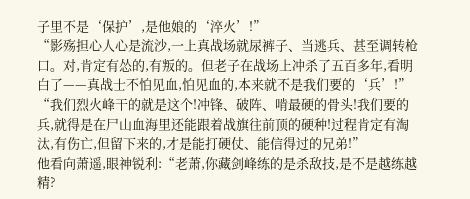子里不是‘保护’,是他娘的‘淬火’!”
“影殇担心人心是流沙,一上真战场就尿裤子、当逃兵、甚至调转枪口。对,肯定有怂的,有叛的。但老子在战场上冲杀了五百多年,看明白了——真战士不怕见血,怕见血的,本来就不是我们要的‘兵’!”
“我们烈火峰干的就是这个!冲锋、破阵、啃最硬的骨头!我们要的兵,就得是在尸山血海里还能跟着战旗往前顶的硬种!过程肯定有淘汰,有伤亡,但留下来的,才是能打硬仗、能信得过的兄弟!”
他看向萧遥,眼神锐利:“老萧,你藏剑峰练的是杀敌技,是不是越练越精?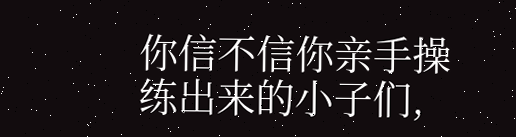你信不信你亲手操练出来的小子们,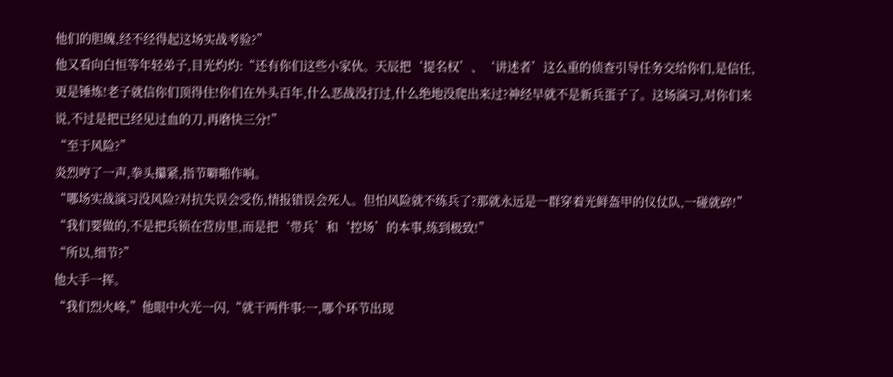他们的胆魄,经不经得起这场实战考验?”
他又看向白恒等年轻弟子,目光灼灼:“还有你们这些小家伙。天辰把‘提名权’、‘讲述者’这么重的侦查引导任务交给你们,是信任,更是锤炼!老子就信你们顶得住!你们在外头百年,什么恶战没打过,什么绝地没爬出来过?神经早就不是新兵蛋子了。这场演习,对你们来说,不过是把已经见过血的刀,再磨快三分!”
“至于风险?”
炎烈哼了一声,拳头攥紧,指节噼啪作响。
“哪场实战演习没风险?对抗失误会受伤,情报错误会死人。但怕风险就不练兵了?那就永远是一群穿着光鲜盔甲的仪仗队,一碰就碎!”
“我们要做的,不是把兵锁在营房里,而是把‘带兵’和‘控场’的本事,练到极致!”
“所以,细节?”
他大手一挥。
“我们烈火峰,”他眼中火光一闪,“就干两件事:一,哪个环节出现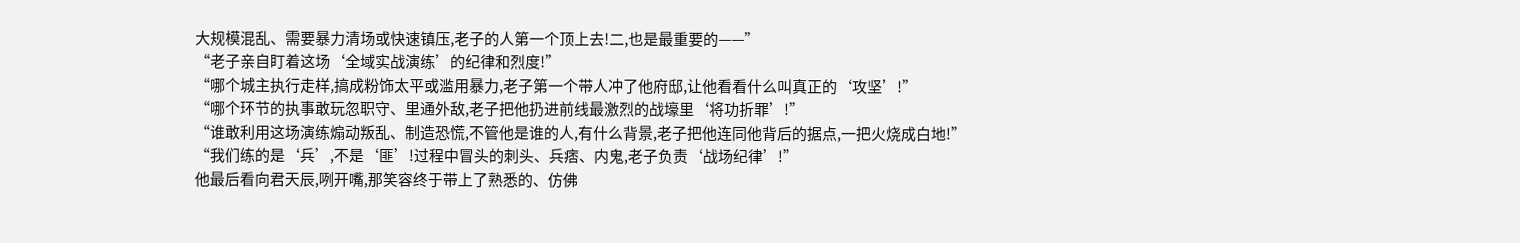大规模混乱、需要暴力清场或快速镇压,老子的人第一个顶上去!二,也是最重要的——”
“老子亲自盯着这场‘全域实战演练’的纪律和烈度!”
“哪个城主执行走样,搞成粉饰太平或滥用暴力,老子第一个带人冲了他府邸,让他看看什么叫真正的‘攻坚’!”
“哪个环节的执事敢玩忽职守、里通外敌,老子把他扔进前线最激烈的战壕里‘将功折罪’!”
“谁敢利用这场演练煽动叛乱、制造恐慌,不管他是谁的人,有什么背景,老子把他连同他背后的据点,一把火烧成白地!”
“我们练的是‘兵’,不是‘匪’!过程中冒头的刺头、兵痞、内鬼,老子负责‘战场纪律’!”
他最后看向君天辰,咧开嘴,那笑容终于带上了熟悉的、仿佛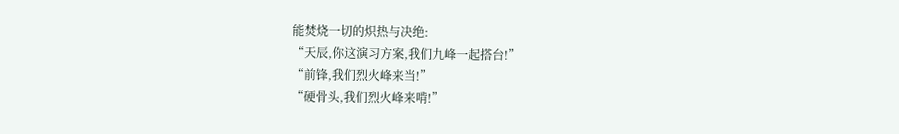能焚烧一切的炽热与决绝:
“天辰,你这演习方案,我们九峰一起搭台!”
“前锋,我们烈火峰来当!”
“硬骨头,我们烈火峰来啃!”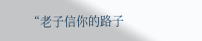“老子信你的路子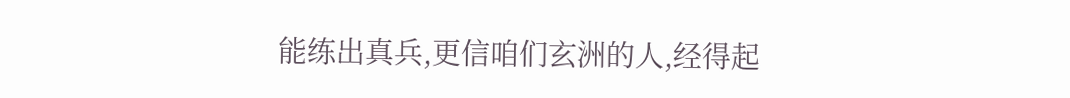能练出真兵,更信咱们玄洲的人,经得起